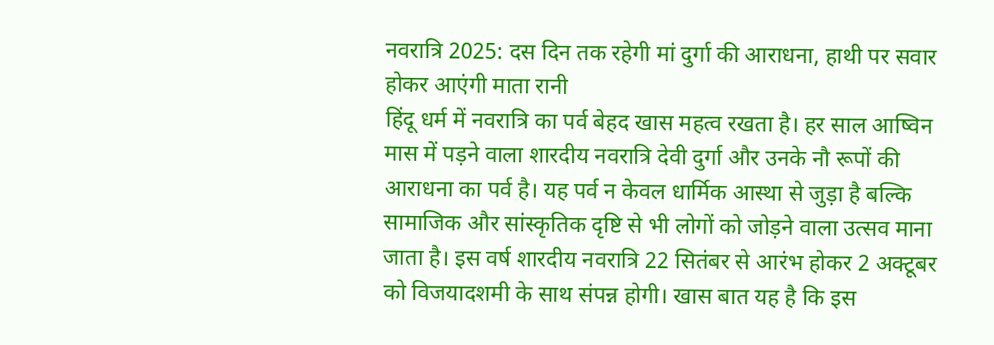नवरात्रि 2025: दस दिन तक रहेगी मां दुर्गा की आराधना, हाथी पर सवार होकर आएंगी माता रानी
हिंदू धर्म में नवरात्रि का पर्व बेहद खास महत्व रखता है। हर साल आष्विन मास में पड़ने वाला शारदीय नवरात्रि देवी दुर्गा और उनके नौ रूपों की आराधना का पर्व है। यह पर्व न केवल धार्मिक आस्था से जुड़ा है बल्कि सामाजिक और सांस्कृतिक दृष्टि से भी लोगों को जोड़ने वाला उत्सव माना जाता है। इस वर्ष शारदीय नवरात्रि 22 सितंबर से आरंभ होकर 2 अक्टूबर को विजयादशमी के साथ संपन्न होगी। खास बात यह है कि इस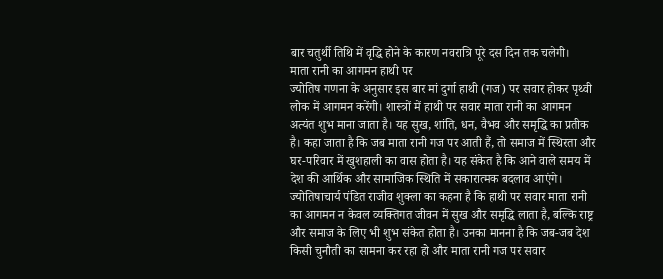बार चतुर्थी तिथि में वृद्धि होने के कारण नवरात्रि पूरे दस दिन तक चलेगी।
माता रानी का आगमन हाथी पर
ज्योतिष गणना के अनुसार इस बार मां दुर्गा हाथी (गज) पर सवार होकर पृथ्वी लोक में आगमन करेंगी। शास्त्रों में हाथी पर सवार माता रानी का आगमन अत्यंत शुभ माना जाता है। यह सुख, शांति, धन, वैभव और समृद्धि का प्रतीक है। कहा जाता है कि जब माता रानी गज पर आती हैं, तो समाज में स्थिरता और घर-परिवार में खुशहाली का वास होता है। यह संकेत है कि आने वाले समय में देश की आर्थिक और सामाजिक स्थिति में सकारात्मक बदलाव आएंगे।
ज्योतिषाचार्य पंडित राजीव शुक्ला का कहना है कि हाथी पर सवार माता रानी का आगमन न केवल व्यक्तिगत जीवन में सुख और समृद्धि लाता है, बल्कि राष्ट्र और समाज के लिए भी शुभ संकेत होता है। उनका मानना है कि जब-जब देश किसी चुनौती का सामना कर रहा हो और माता रानी गज पर सवार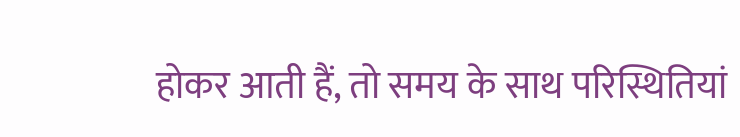होकर आती हैं, तो समय के साथ परिस्थितियां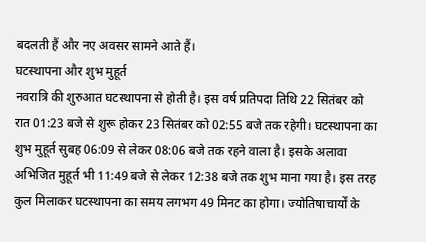बदलती हैं और नए अवसर सामने आते हैं।
घटस्थापना और शुभ मुहूर्त
नवरात्रि की शुरुआत घटस्थापना से होती है। इस वर्ष प्रतिपदा तिथि 22 सितंबर को रात 01:23 बजे से शुरू होकर 23 सितंबर को 02:55 बजे तक रहेगी। घटस्थापना का शुभ मुहूर्त सुबह 06:09 से लेकर 08:06 बजे तक रहने वाला है। इसके अलावा अभिजित मुहूर्त भी 11:49 बजे से लेकर 12:38 बजे तक शुभ माना गया है। इस तरह कुल मिलाकर घटस्थापना का समय लगभग 49 मिनट का होगा। ज्योतिषाचार्यों के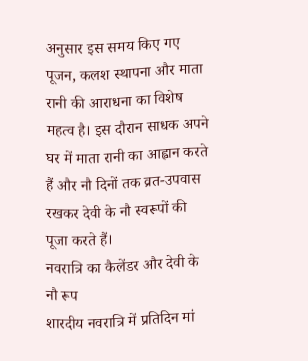अनुसार इस समय किए गए पूजन, कलश स्थापना और माता रानी की आराधना का विशेष महत्व है। इस दौरान साधक अपने घर में माता रानी का आह्वान करते हैं और नौ दिनों तक व्रत-उपवास रखकर देवी के नौ स्वरूपों की पूजा करते हैं।
नवरात्रि का कैलेंडर और देवी के नौ रूप
शारदीय नवरात्रि में प्रतिदिन मां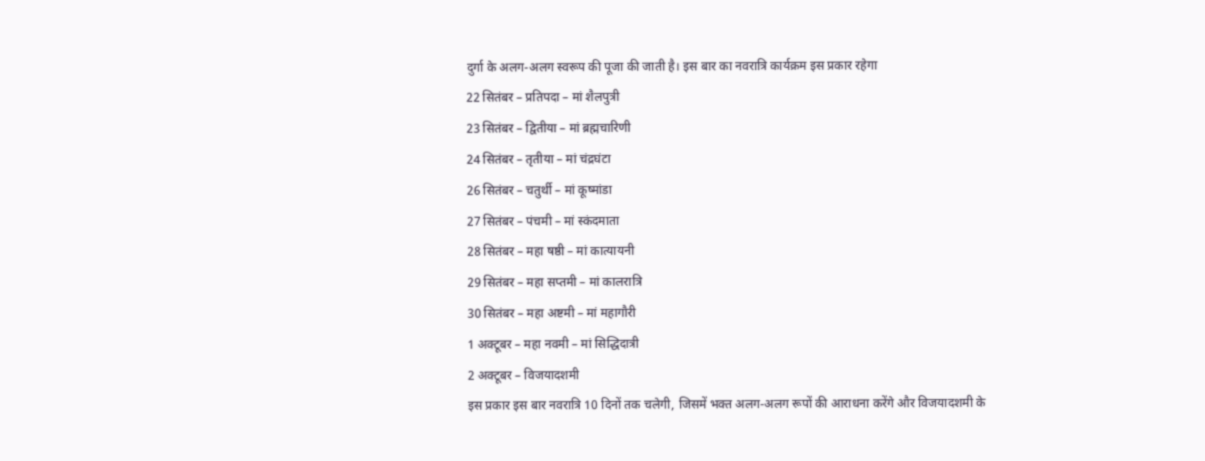दुर्गा के अलग-अलग स्वरूप की पूजा की जाती है। इस बार का नवरात्रि कार्यक्रम इस प्रकार रहेगा
22 सितंबर – प्रतिपदा – मां शैलपुत्री
23 सितंबर – द्वितीया – मां ब्रह्मचारिणी
24 सितंबर – तृतीया – मां चंद्रघंटा
26 सितंबर – चतुर्थी – मां कूष्मांडा
27 सितंबर – पंचमी – मां स्कंदमाता
28 सितंबर – महा षष्ठी – मां कात्यायनी
29 सितंबर – महा सप्तमी – मां कालरात्रि
30 सितंबर – महा अष्टमी – मां महागौरी
1 अक्टूबर – महा नवमी – मां सिद्धिदात्री
2 अक्टूबर – विजयादशमी
इस प्रकार इस बार नवरात्रि 10 दिनों तक चलेगी, जिसमें भक्त अलग-अलग रूपों की आराधना करेंगे और विजयादशमी के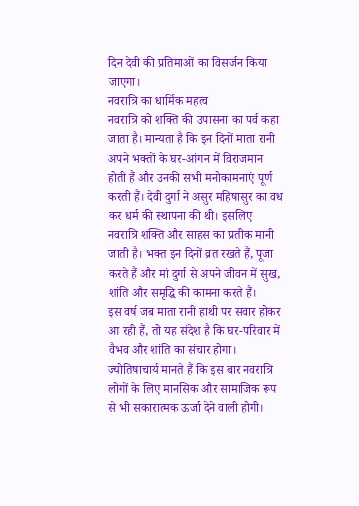दिन देवी की प्रतिमाओं का विसर्जन किया जाएगा।
नवरात्रि का धार्मिक महत्व
नवरात्रि को शक्ति की उपासना का पर्व कहा जाता है। मान्यता है कि इन दिनों माता रानी अपने भक्तों के घर-आंगन में विराजमान होती हैं और उनकी सभी मनोकामनाएं पूर्ण करती हैं। देवी दुर्गा ने असुर महिषासुर का वध कर धर्म की स्थापना की थी। इसलिए नवरात्रि शक्ति और साहस का प्रतीक मानी जाती है। भक्त इन दिनों व्रत रखते हैं, पूजा करते हैं और मां दुर्गा से अपने जीवन में सुख, शांति और समृद्धि की कामना करते हैं।
इस वर्ष जब माता रानी हाथी पर सवार होकर आ रही हैं, तो यह संदेश है कि घर-परिवार में वैभव और शांति का संचार होगा। ज्योतिषाचार्य मानते हैं कि इस बार नवरात्रि लोगों के लिए मानसिक और सामाजिक रूप से भी सकारात्मक ऊर्जा देने वाली होगी।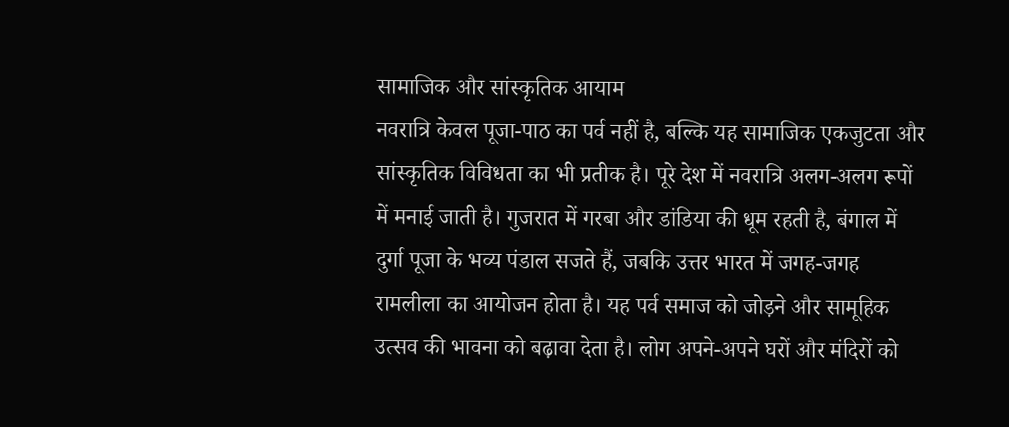सामाजिक और सांस्कृतिक आयाम
नवरात्रि केवल पूजा-पाठ का पर्व नहीं है, बल्कि यह सामाजिक एकजुटता और सांस्कृतिक विविधता का भी प्रतीक है। पूरे देश में नवरात्रि अलग-अलग रूपों में मनाई जाती है। गुजरात में गरबा और डांडिया की धूम रहती है, बंगाल में दुर्गा पूजा के भव्य पंडाल सजते हैं, जबकि उत्तर भारत में जगह-जगह रामलीला का आयोजन होता है। यह पर्व समाज को जोड़ने और सामूहिक उत्सव की भावना को बढ़ावा देता है। लोग अपने-अपने घरों और मंदिरों को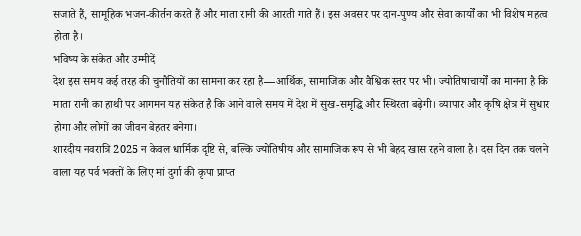सजाते हैं, सामूहिक भजन-कीर्तन करते हैं और माता रानी की आरती गाते हैं। इस अवसर पर दान-पुण्य और सेवा कार्यों का भी विशेष महत्व होता है।
भविष्य के संकेत और उम्मीदें
देश इस समय कई तरह की चुनौतियों का सामना कर रहा है—आर्थिक, सामाजिक और वैश्विक स्तर पर भी। ज्योतिषाचार्यों का मानना है कि माता रानी का हाथी पर आगमन यह संकेत है कि आने वाले समय में देश में सुख-समृद्धि और स्थिरता बढ़ेगी। व्यापार और कृषि क्षेत्र में सुधार होगा और लोगों का जीवन बेहतर बनेगा।
शारदीय नवरात्रि 2025 न केवल धार्मिक दृष्टि से, बल्कि ज्योतिषीय और सामाजिक रूप से भी बेहद खास रहने वाला है। दस दिन तक चलने वाला यह पर्व भक्तों के लिए मां दुर्गा की कृपा प्राप्त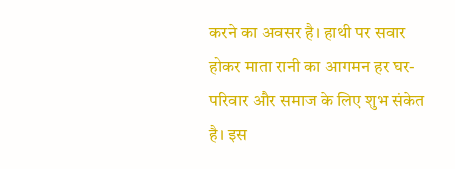करने का अवसर है। हाथी पर सवार होकर माता रानी का आगमन हर घर-परिवार और समाज के लिए शुभ संकेत है। इस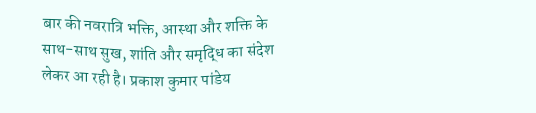बार की नवरात्रि भक्ति, आस्था और शक्ति के साथ-साथ सुख, शांति और समृद्धि का संदेश लेकर आ रही है। प्रकाश कुमार पांडेय